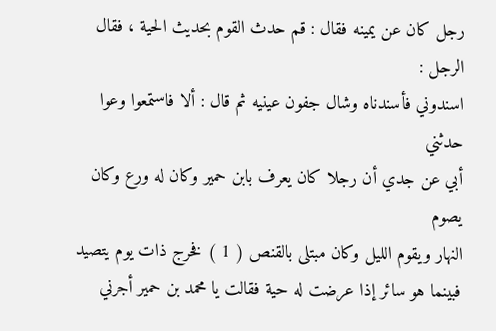رجل كان عن يمينه فقال : قم حدث القوم بحديث الحية ، فقال الرجل :
اسندوني فأسندناه وشال جفون عينيه ثم قال : ألا فاستمعوا وعوا حدثني
أبي عن جدي أن رجلا كان يعرف بابن حمير وكان له ورع وكان يصوم
النهار ويقوم الليل وكان مبتلى بالقنص ( 1 ) فخرج ذات يوم يتصيد
فبينما هو سائر إذا عرضت له حية فقالت يا محمد بن حمير أجرني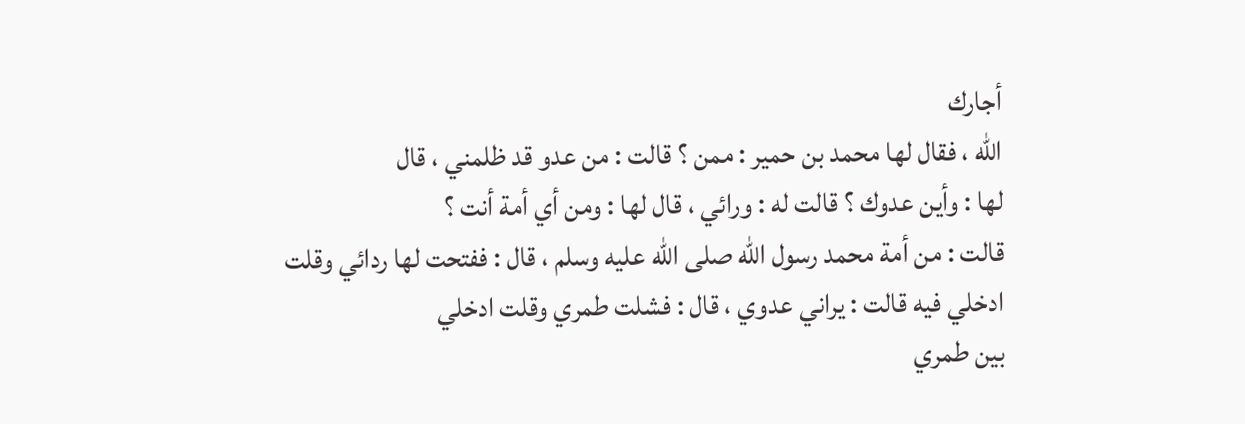أجارك
الله ، فقال لها محمد بن حمير : ممن ؟ قالت : من عدو قد ظلمني ، قال
لها : وأين عدوك ؟ قالت له : ورائي ، قال لها : ومن أي أمة أنت ؟
قالت : من أمة محمد رسول الله صلى الله عليه وسلم ، قال : ففتحت لها ردائي وقلت
ادخلي فيه قالت : يراني عدوي ، قال : فشلت طمري وقلت ادخلي
بين طمري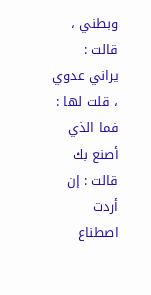وبطني ، قالت : يراني عدوي ، قلت لها : فما الذي أصنع بك
قالت : إن أردت اصطناع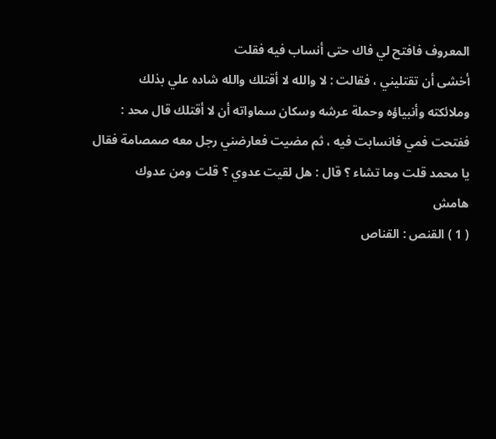المعروف فافتح لي فاك حتى أنساب فيه فقلت
أخشى أن تقتليني ، فقالت : لا والله لا أقتلك والله شاده علي بذلك
وملائكته وأنبياؤه وحملة عرشه وسكان سماواته أن لا أقتلك قال محد :
ففتحت فمي فانسابت فيه ، ثم مضيت فعارضني رجل معه صمصامة فقال
يا محمد قلت وما تشاء ؟ قال : هل لقيت عدوي ؟ قلت ومن عدوك
هامش
( 1 ) القنص : القناص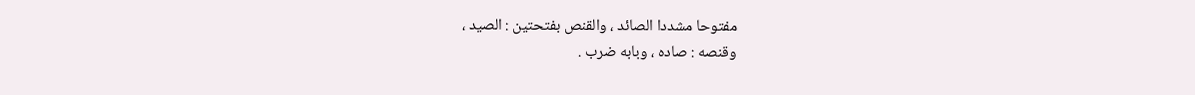مفتوحا مشددا الصائد ، والقنص بفتحتين : الصيد ،
وقنصه : صاده ، وبابه ضرب .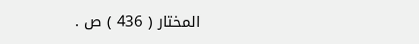المختار ( 436 ) ص .